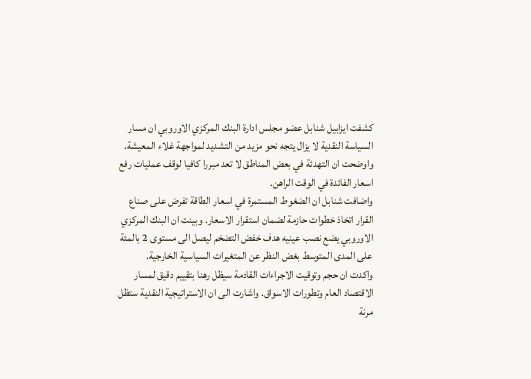كشفت ايزابيل شنابل عضو مجلس ادارة البنك المركزي الاوروبي ان مسار السياسة النقدية لا يزال يتجه نحو مزيد من التشديد لمواجهة غلاء المعيشة. واوضحت ان التهدئة في بعض المناطق لا تعد مبررا كافيا لوقف عمليات رفع اسعار الفائدة في الوقت الراهن.
واضافت شنابل ان الضغوط المستمرة في اسعار الطاقة تفرض على صناع القرار اتخاذ خطوات حازمة لضمان استقرار الاسعار. وبينت ان البنك المركزي الاوروبي يضع نصب عينيه هدف خفض التضخم ليصل الى مستوى 2 بالمئة على المدى المتوسط بغض النظر عن المتغيرات السياسية الخارجية.
واكدت ان حجم وتوقيت الاجراءات القادمة سيظل رهنا بتقييم دقيق لمسار الاقتصاد العام وتطورات الاسواق. واشارت الى ان الاستراتيجية النقدية ستظل مرنة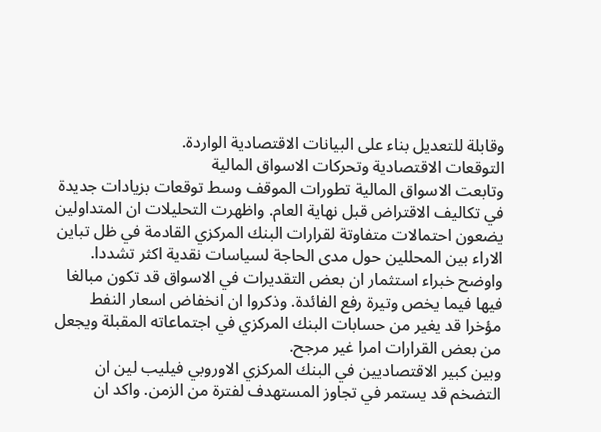وقابلة للتعديل بناء على البيانات الاقتصادية الواردة.
التوقعات الاقتصادية وتحركات الاسواق المالية
وتابعت الاسواق المالية تطورات الموقف وسط توقعات بزيادات جديدة في تكاليف الاقتراض قبل نهاية العام. واظهرت التحليلات ان المتداولين يضعون احتمالات متفاوتة لقرارات البنك المركزي القادمة في ظل تباين الاراء بين المحللين حول مدى الحاجة لسياسات نقدية اكثر تشددا.
واوضح خبراء استثمار ان بعض التقديرات في الاسواق قد تكون مبالغا فيها فيما يخص وتيرة رفع الفائدة. وذكروا ان انخفاض اسعار النفط مؤخرا قد يغير من حسابات البنك المركزي في اجتماعاته المقبلة ويجعل من بعض القرارات امرا غير مرجح.
وبين كبير الاقتصاديين في البنك المركزي الاوروبي فيليب لين ان التضخم قد يستمر في تجاوز المستهدف لفترة من الزمن. واكد ان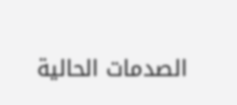الصدمات الحالية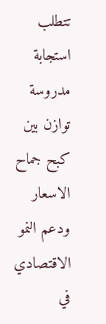تتطلب استجابة مدروسة توازن بين كبح جماح الاسعار ودعم النمو الاقتصادي في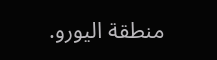منطقة اليورو.